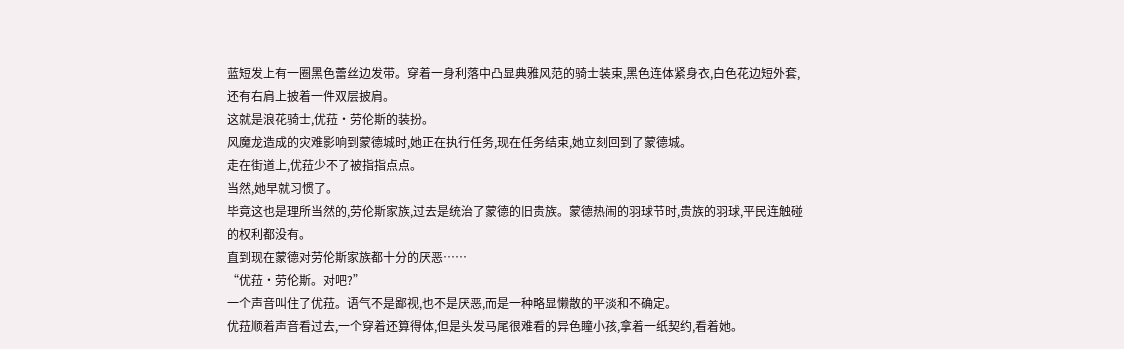蓝短发上有一圈黑色蕾丝边发带。穿着一身利落中凸显典雅风范的骑士装束,黑色连体紧身衣,白色花边短外套,还有右肩上披着一件双层披肩。
这就是浪花骑士,优菈·劳伦斯的装扮。
风魔龙造成的灾难影响到蒙德城时,她正在执行任务,现在任务结束,她立刻回到了蒙德城。
走在街道上,优菈少不了被指指点点。
当然,她早就习惯了。
毕竟这也是理所当然的,劳伦斯家族,过去是统治了蒙德的旧贵族。蒙德热闹的羽球节时,贵族的羽球,平民连触碰的权利都没有。
直到现在蒙德对劳伦斯家族都十分的厌恶……
“优菈·劳伦斯。对吧?”
一个声音叫住了优菈。语气不是鄙视,也不是厌恶,而是一种略显懒散的平淡和不确定。
优菈顺着声音看过去,一个穿着还算得体,但是头发马尾很难看的异色瞳小孩,拿着一纸契约,看着她。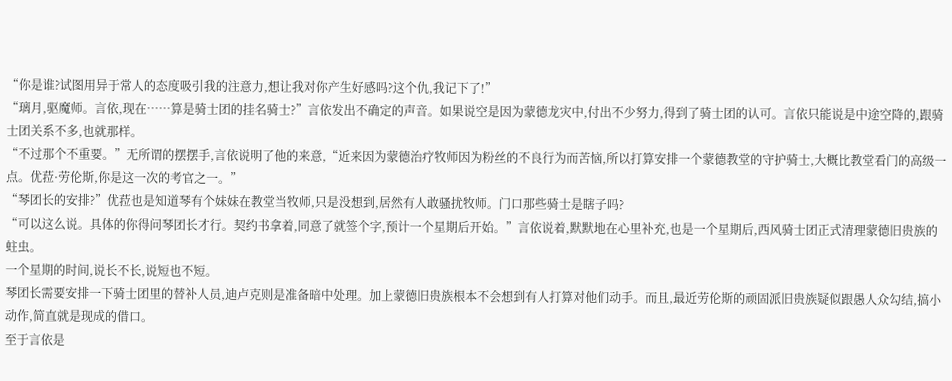“你是谁?试图用异于常人的态度吸引我的注意力,想让我对你产生好感吗?这个仇,我记下了!”
“璃月,驱魔师。言依,现在……算是骑士团的挂名骑士?”言依发出不确定的声音。如果说空是因为蒙德龙灾中,付出不少努力,得到了骑士团的认可。言依只能说是中途空降的,跟骑士团关系不多,也就那样。
“不过那个不重要。”无所谓的摆摆手,言依说明了他的来意,“近来因为蒙德治疗牧师因为粉丝的不良行为而苦恼,所以打算安排一个蒙德教堂的守护骑士,大概比教堂看门的高级一点。优菈·劳伦斯,你是这一次的考官之一。”
“琴团长的安排?”优菈也是知道琴有个妹妹在教堂当牧师,只是没想到,居然有人敢骚扰牧师。门口那些骑士是瞎子吗?
“可以这么说。具体的你得问琴团长才行。契约书拿着,同意了就签个字,预计一个星期后开始。”言依说着,默默地在心里补充,也是一个星期后,西风骑士团正式清理蒙德旧贵族的蛀虫。
一个星期的时间,说长不长,说短也不短。
琴团长需要安排一下骑士团里的替补人员,迪卢克则是准备暗中处理。加上蒙德旧贵族根本不会想到有人打算对他们动手。而且,最近劳伦斯的顽固派旧贵族疑似跟愚人众勾结,搞小动作,简直就是现成的借口。
至于言依是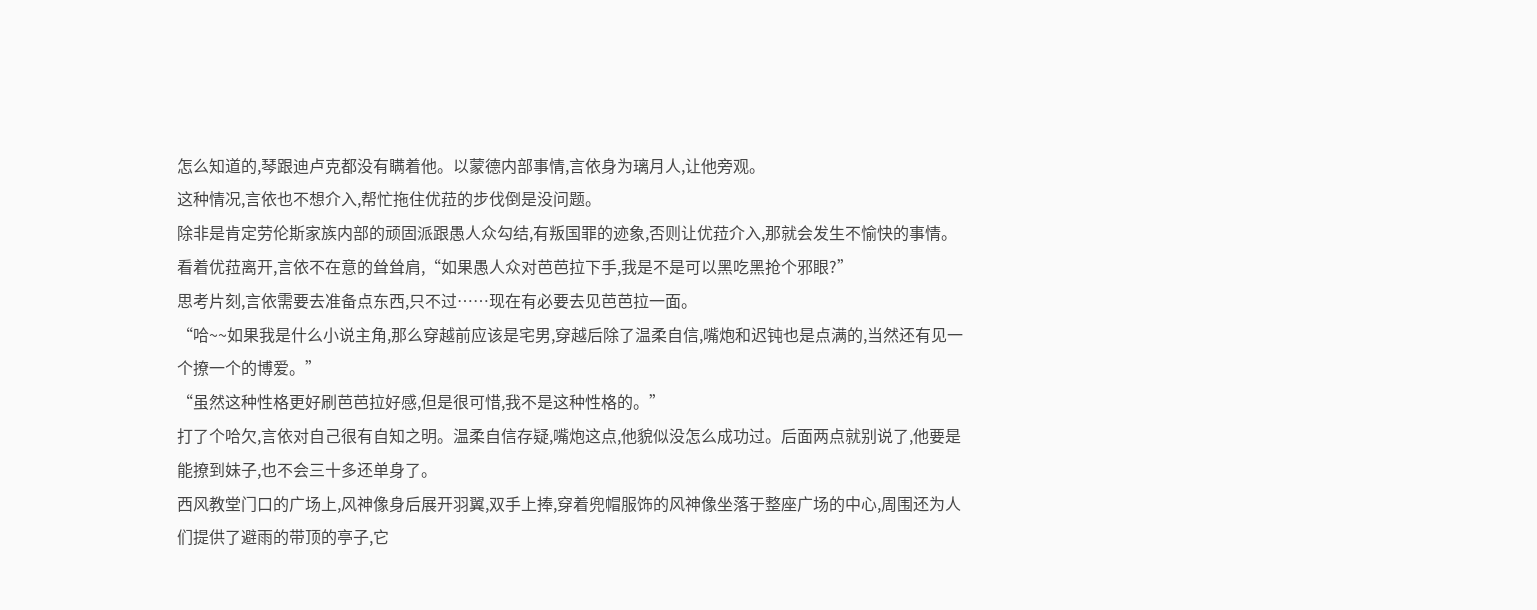怎么知道的,琴跟迪卢克都没有瞒着他。以蒙德内部事情,言依身为璃月人,让他旁观。
这种情况,言依也不想介入,帮忙拖住优菈的步伐倒是没问题。
除非是肯定劳伦斯家族内部的顽固派跟愚人众勾结,有叛国罪的迹象,否则让优菈介入,那就会发生不愉快的事情。
看着优菈离开,言依不在意的耸耸肩,“如果愚人众对芭芭拉下手,我是不是可以黑吃黑抢个邪眼?”
思考片刻,言依需要去准备点东西,只不过……现在有必要去见芭芭拉一面。
“哈~~如果我是什么小说主角,那么穿越前应该是宅男,穿越后除了温柔自信,嘴炮和迟钝也是点满的,当然还有见一个撩一个的博爱。”
“虽然这种性格更好刷芭芭拉好感,但是很可惜,我不是这种性格的。”
打了个哈欠,言依对自己很有自知之明。温柔自信存疑,嘴炮这点,他貌似没怎么成功过。后面两点就别说了,他要是能撩到妹子,也不会三十多还单身了。
西风教堂门口的广场上,风神像身后展开羽翼,双手上捧,穿着兜帽服饰的风神像坐落于整座广场的中心,周围还为人们提供了避雨的带顶的亭子,它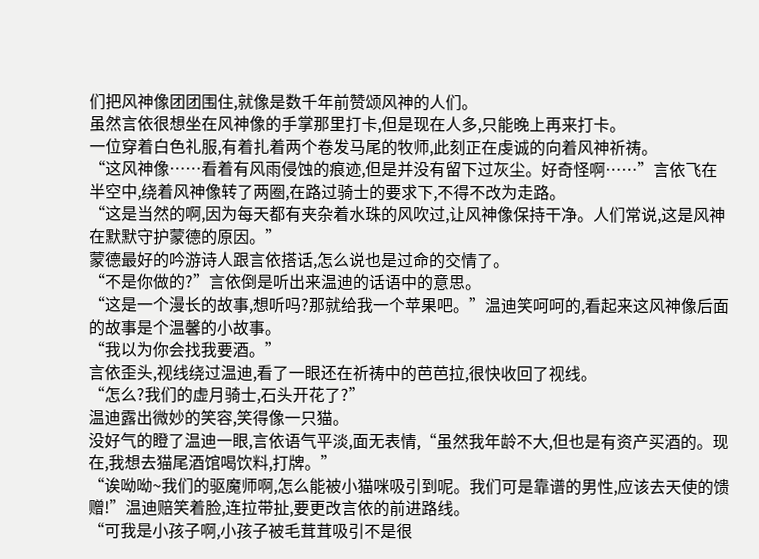们把风神像团团围住,就像是数千年前赞颂风神的人们。
虽然言依很想坐在风神像的手掌那里打卡,但是现在人多,只能晚上再来打卡。
一位穿着白色礼服,有着扎着两个卷发马尾的牧师,此刻正在虔诚的向着风神祈祷。
“这风神像……看着有风雨侵蚀的痕迹,但是并没有留下过灰尘。好奇怪啊……”言依飞在半空中,绕着风神像转了两圈,在路过骑士的要求下,不得不改为走路。
“这是当然的啊,因为每天都有夹杂着水珠的风吹过,让风神像保持干净。人们常说,这是风神在默默守护蒙德的原因。”
蒙德最好的吟游诗人跟言依搭话,怎么说也是过命的交情了。
“不是你做的?”言依倒是听出来温迪的话语中的意思。
“这是一个漫长的故事,想听吗?那就给我一个苹果吧。”温迪笑呵呵的,看起来这风神像后面的故事是个温馨的小故事。
“我以为你会找我要酒。”
言依歪头,视线绕过温迪,看了一眼还在祈祷中的芭芭拉,很快收回了视线。
“怎么?我们的虚月骑士,石头开花了?”
温迪露出微妙的笑容,笑得像一只猫。
没好气的瞪了温迪一眼,言依语气平淡,面无表情,“虽然我年龄不大,但也是有资产买酒的。现在,我想去猫尾酒馆喝饮料,打牌。”
“诶呦呦~我们的驱魔师啊,怎么能被小猫咪吸引到呢。我们可是靠谱的男性,应该去天使的馈赠!”温迪赔笑着脸,连拉带扯,要更改言依的前进路线。
“可我是小孩子啊,小孩子被毛茸茸吸引不是很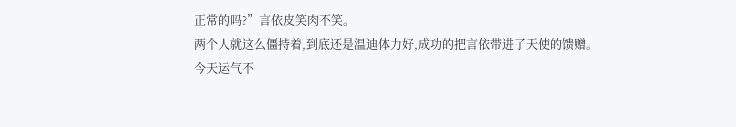正常的吗?”言依皮笑肉不笑。
两个人就这么僵持着,到底还是温迪体力好,成功的把言依带进了天使的馈赠。
今天运气不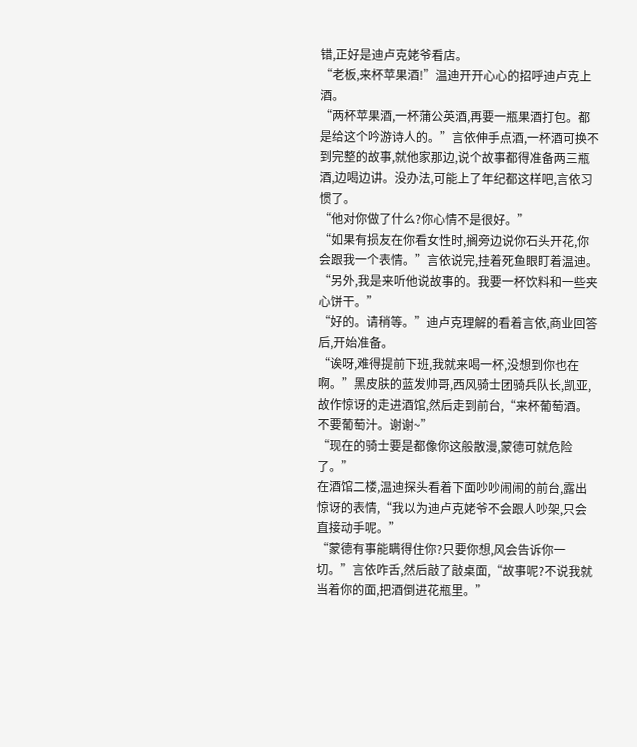错,正好是迪卢克姥爷看店。
“老板,来杯苹果酒!”温迪开开心心的招呼迪卢克上酒。
“两杯苹果酒,一杯蒲公英酒,再要一瓶果酒打包。都是给这个吟游诗人的。”言依伸手点酒,一杯酒可换不到完整的故事,就他家那边,说个故事都得准备两三瓶酒,边喝边讲。没办法,可能上了年纪都这样吧,言依习惯了。
“他对你做了什么?你心情不是很好。”
“如果有损友在你看女性时,搁旁边说你石头开花,你会跟我一个表情。”言依说完,挂着死鱼眼盯着温迪。
“另外,我是来听他说故事的。我要一杯饮料和一些夹心饼干。”
“好的。请稍等。”迪卢克理解的看着言依,商业回答后,开始准备。
“诶呀,难得提前下班,我就来喝一杯,没想到你也在啊。”黑皮肤的蓝发帅哥,西风骑士团骑兵队长,凯亚,故作惊讶的走进酒馆,然后走到前台,“来杯葡萄酒。不要葡萄汁。谢谢~”
“现在的骑士要是都像你这般散漫,蒙德可就危险了。”
在酒馆二楼,温迪探头看着下面吵吵闹闹的前台,露出惊讶的表情,“我以为迪卢克姥爷不会跟人吵架,只会直接动手呢。”
“蒙德有事能瞒得住你?只要你想,风会告诉你一切。”言依咋舌,然后敲了敲桌面,“故事呢?不说我就当着你的面,把酒倒进花瓶里。”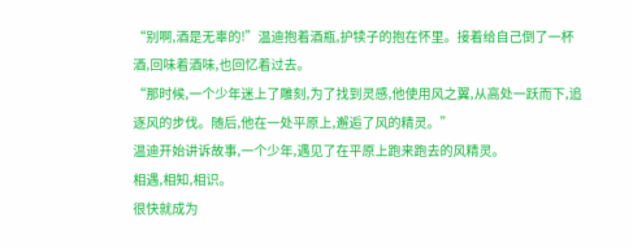“别啊,酒是无辜的!”温迪抱着酒瓶,护犊子的抱在怀里。接着给自己倒了一杯酒,回味着酒味,也回忆着过去。
“那时候,一个少年迷上了雕刻,为了找到灵感,他使用风之翼,从高处一跃而下,追逐风的步伐。随后,他在一处平原上,邂逅了风的精灵。”
温迪开始讲诉故事,一个少年,遇见了在平原上跑来跑去的风精灵。
相遇,相知,相识。
很快就成为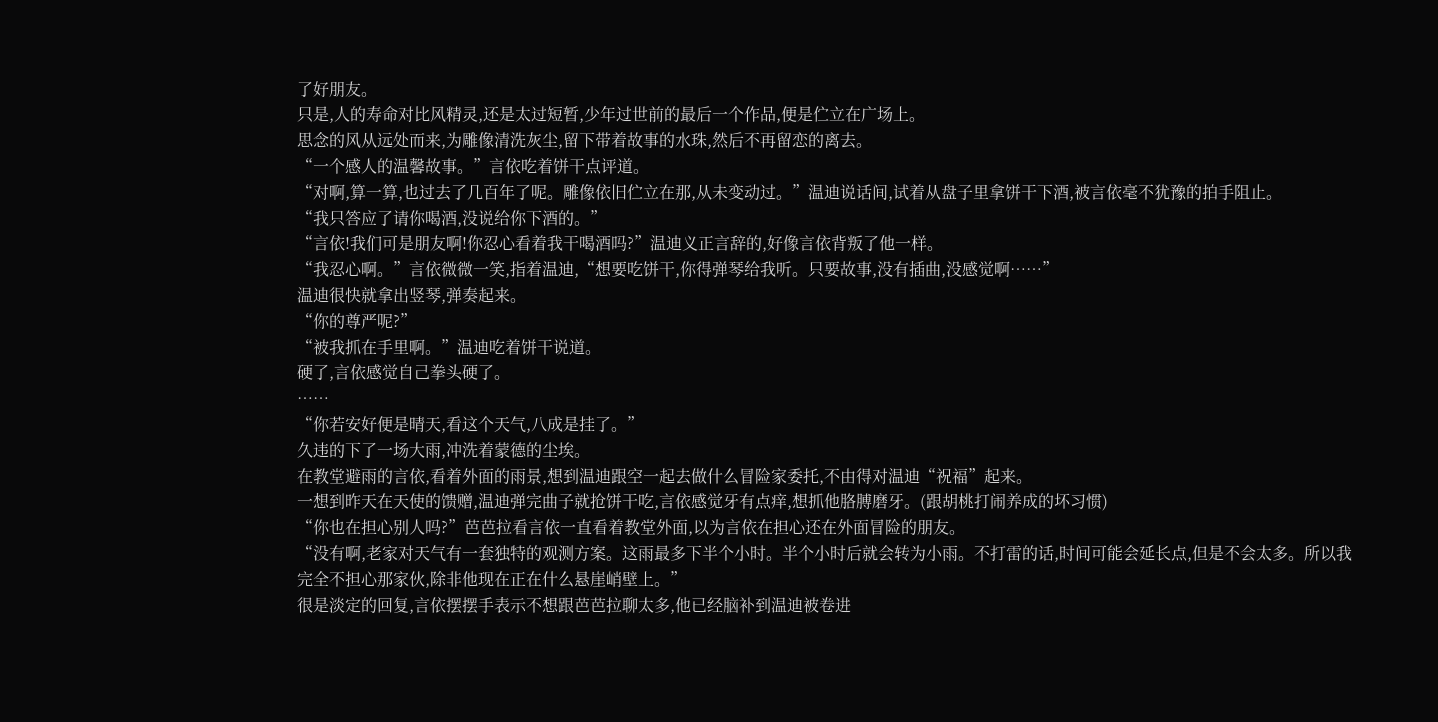了好朋友。
只是,人的寿命对比风精灵,还是太过短暂,少年过世前的最后一个作品,便是伫立在广场上。
思念的风从远处而来,为雕像清洗灰尘,留下带着故事的水珠,然后不再留恋的离去。
“一个感人的温馨故事。”言依吃着饼干点评道。
“对啊,算一算,也过去了几百年了呢。雕像依旧伫立在那,从未变动过。”温迪说话间,试着从盘子里拿饼干下酒,被言依毫不犹豫的拍手阻止。
“我只答应了请你喝酒,没说给你下酒的。”
“言依!我们可是朋友啊!你忍心看着我干喝酒吗?”温迪义正言辞的,好像言依背叛了他一样。
“我忍心啊。”言依微微一笑,指着温迪,“想要吃饼干,你得弹琴给我听。只要故事,没有插曲,没感觉啊……”
温迪很快就拿出竖琴,弹奏起来。
“你的尊严呢?”
“被我抓在手里啊。”温迪吃着饼干说道。
硬了,言依感觉自己拳头硬了。
……
“你若安好便是晴天,看这个天气,八成是挂了。”
久违的下了一场大雨,冲洗着蒙德的尘埃。
在教堂避雨的言依,看着外面的雨景,想到温迪跟空一起去做什么冒险家委托,不由得对温迪“祝福”起来。
一想到昨天在天使的馈赠,温迪弹完曲子就抢饼干吃,言依感觉牙有点痒,想抓他胳膊磨牙。(跟胡桃打闹养成的坏习惯)
“你也在担心别人吗?”芭芭拉看言依一直看着教堂外面,以为言依在担心还在外面冒险的朋友。
“没有啊,老家对天气有一套独特的观测方案。这雨最多下半个小时。半个小时后就会转为小雨。不打雷的话,时间可能会延长点,但是不会太多。所以我完全不担心那家伙,除非他现在正在什么悬崖峭壁上。”
很是淡定的回复,言依摆摆手表示不想跟芭芭拉聊太多,他已经脑补到温迪被卷进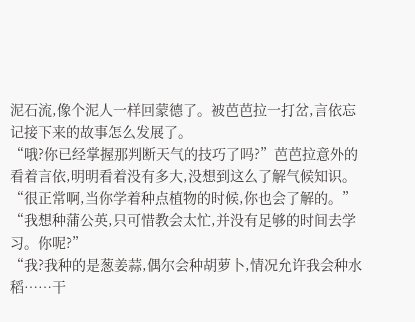泥石流,像个泥人一样回蒙德了。被芭芭拉一打岔,言依忘记接下来的故事怎么发展了。
“哦?你已经掌握那判断天气的技巧了吗?”芭芭拉意外的看着言依,明明看着没有多大,没想到这么了解气候知识。
“很正常啊,当你学着种点植物的时候,你也会了解的。”
“我想种蒲公英,只可惜教会太忙,并没有足够的时间去学习。你呢?”
“我?我种的是葱姜蒜,偶尔会种胡萝卜,情况允许我会种水稻……干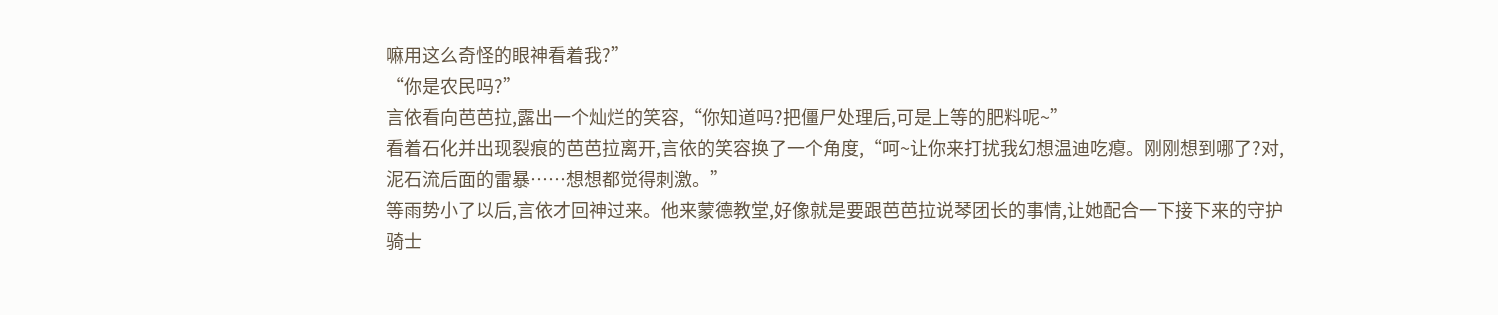嘛用这么奇怪的眼神看着我?”
“你是农民吗?”
言依看向芭芭拉,露出一个灿烂的笑容,“你知道吗?把僵尸处理后,可是上等的肥料呢~”
看着石化并出现裂痕的芭芭拉离开,言依的笑容换了一个角度,“呵~让你来打扰我幻想温迪吃瘪。刚刚想到哪了?对,泥石流后面的雷暴……想想都觉得刺激。”
等雨势小了以后,言依才回神过来。他来蒙德教堂,好像就是要跟芭芭拉说琴团长的事情,让她配合一下接下来的守护骑士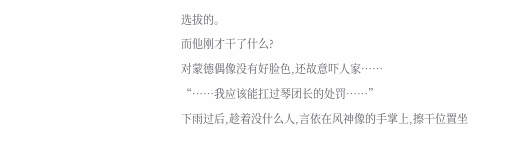选拔的。
而他刚才干了什么?
对蒙德偶像没有好脸色,还故意吓人家……
“……我应该能扛过琴团长的处罚……”
下雨过后,趁着没什么人,言依在风神像的手掌上,擦干位置坐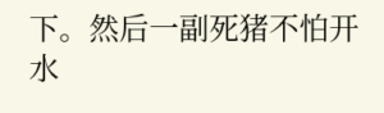下。然后一副死猪不怕开水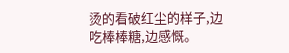烫的看破红尘的样子,边吃棒棒糖,边感慨。